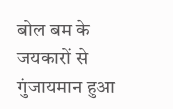बोल बम के जयकारों से गुंजायमान हुआ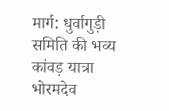मार्ग: धुर्वागुड़ी समिति की भव्य कांवड़ यात्रा भोरमदेव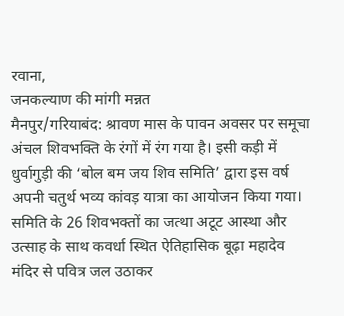रवाना,
जनकल्याण की मांगी मन्नत
मैनपुर/गरियाबंद: श्रावण मास के पावन अवसर पर समूचा अंचल शिवभक्ति के रंगों में रंग गया है। इसी कड़ी में धुर्वागुड़ी की ‘बोल बम जय शिव समिति’ द्वारा इस वर्ष अपनी चतुर्थ भव्य कांवड़ यात्रा का आयोजन किया गया। समिति के 26 शिवभक्तों का जत्था अटूट आस्था और उत्साह के साथ कवर्धा स्थित ऐतिहासिक बूढ़ा महादेव मंदिर से पवित्र जल उठाकर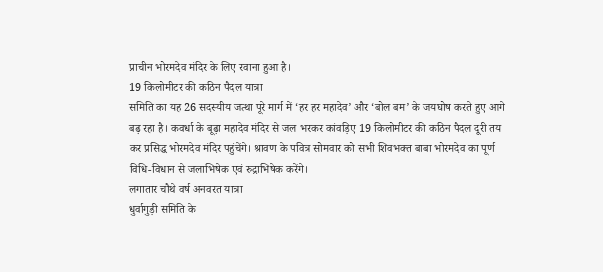प्राचीन भोरमदेव मंदिर के लिए रवाना हुआ है।
19 किलोमीटर की कठिन पैदल यात्रा
समिति का यह 26 सदस्यीय जत्था पूरे मार्ग में ‘हर हर महादेव’ और ‘बोल बम’ के जयघोष करते हुए आगे बढ़ रहा है। कवर्धा के बूढ़ा महादेव मंदिर से जल भरकर कांवड़िए 19 किलोमीटर की कठिन पैदल दूरी तय कर प्रसिद्ध भोरमदेव मंदिर पहुंचेंगे। श्रावण के पवित्र सोमवार को सभी शिवभक्त बाबा भोरमदेव का पूर्ण विधि-विधान से जलाभिषेक एवं रुद्राभिषेक करेंगे।
लगातार चौथे वर्ष अनवरत यात्रा
धुर्वागुड़ी समिति के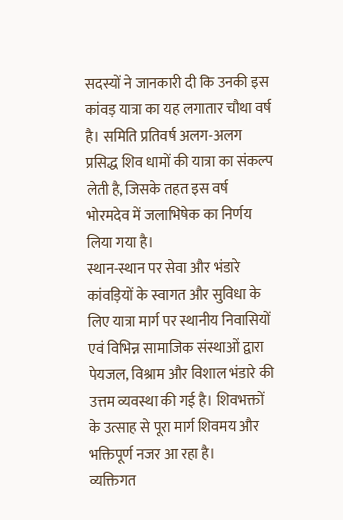सदस्यों ने जानकारी दी कि उनकी इस कांवड़ यात्रा का यह लगातार चौथा वर्ष है। समिति प्रतिवर्ष अलग-अलग प्रसिद्ध शिव धामों की यात्रा का संकल्प लेती है, जिसके तहत इस वर्ष भोरमदेव में जलाभिषेक का निर्णय लिया गया है।
स्थान-स्थान पर सेवा और भंडारे
कांवड़ियों के स्वागत और सुविधा के लिए यात्रा मार्ग पर स्थानीय निवासियों एवं विभिन्न सामाजिक संस्थाओं द्वारा पेयजल, विश्राम और विशाल भंडारे की उत्तम व्यवस्था की गई है। शिवभक्तों के उत्साह से पूरा मार्ग शिवमय और भक्तिपूर्ण नजर आ रहा है।
व्यक्तिगत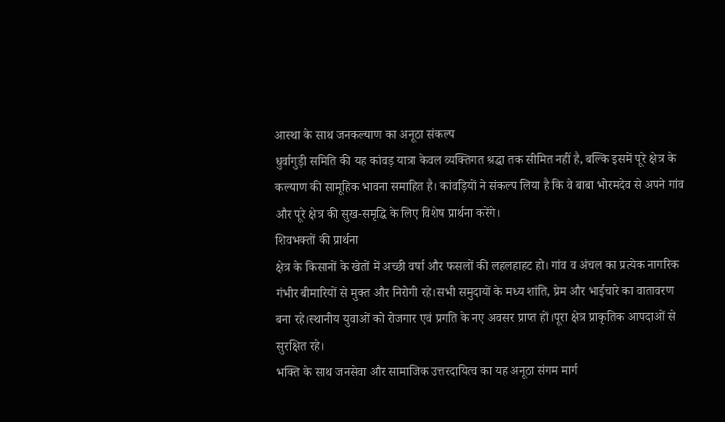आस्था के साथ जनकल्याण का अनूठा संकल्प
धुर्वागुड़ी समिति की यह कांवड़ यात्रा केवल व्यक्तिगत श्रद्धा तक सीमित नहीं है, बल्कि इसमें पूरे क्षेत्र के कल्याण की सामूहिक भावना समाहित है। कांवड़ियों ने संकल्प लिया है कि वे बाबा भोरमदेव से अपने गांव और पूरे क्षेत्र की सुख-समृद्धि के लिए विशेष प्रार्थना करेंगे।
शिवभक्तों की प्रार्थना
क्षेत्र के किसानों के खेतों में अच्छी वर्षा और फसलों की लहलहाहट हो। गांव व अंचल का प्रत्येक नागरिक गंभीर बीमारियों से मुक्त और निरोगी रहे।सभी समुदायों के मध्य शांति, प्रेम और भाईचारे का वातावरण बना रहे।स्थानीय युवाओं को रोजगार एवं प्रगति के नए अवसर प्राप्त हों।पूरा क्षेत्र प्राकृतिक आपदाओं से सुरक्षित रहे।
भक्ति के साथ जनसेवा और सामाजिक उत्तरदायित्व का यह अनूठा संगम मार्ग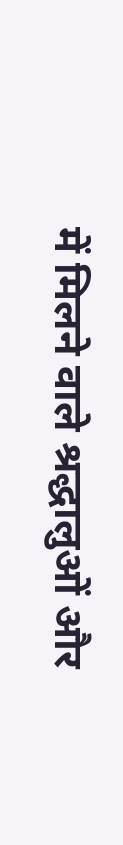में मिलने वाले श्रद्धालुओं और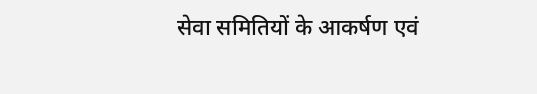सेवा समितियों के आकर्षण एवं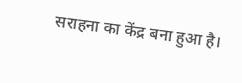सराहना का केंद्र बना हुआ है।